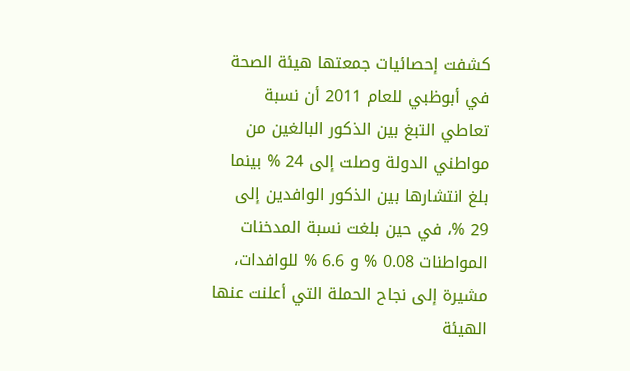كشفت إحصائيات جمعتها هيئة الصحة في أبوظبي للعام 2011 أن نسبة تعاطي التبغ بين الذكور البالغين من مواطني الدولة وصلت إلى 24 % بينما بلغ انتشارها بين الذكور الوافدين إلى 29 %، في حين بلغت نسبة المدخنات المواطنات 0.08 % و 6.6 % للوافدات، مشيرة إلى نجاح الحملة التي أعلنت عنها الهيئة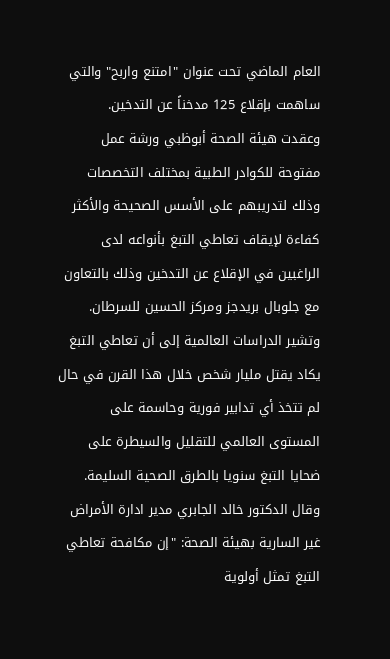العام الماضي تحت عنوان "امتنع واربح" والتي ساهمت بإقلاع 125 مدخناً عن التدخين.
وعقدت هيئة الصحة أبوظبي ورشة عمل مفتوحة للكوادر الطبية بمختلف التخصصات وذلك لتدريبهم على الأسس الصحيحة والأكثر كفاءة لإيقاف تعاطي التبغ بأنواعه لدى الراغبين في الإقلاع عن التدخين وذلك بالتعاون مع جلوبال بريدجز ومركز الحسين للسرطان.
وتشير الدراسات العالمية إلى أن تعاطي التبغ يكاد يقتل مليار شخص خلال هذا القرن في حال لم تتخذ أي تدابير فورية وحاسمة على المستوى العالمي للتقليل والسيطرة على ضحايا التبغ سنويا بالطرق الصحية السليمة.
وقال الدكتور خالد الجابري مدير ادارة الأمراض غير السارية بهيئة الصحة: "إن مكافحة تعاطي التبغ تمثل أولوية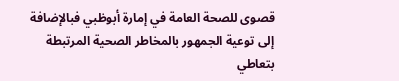قصوى للصحة العامة في إمارة أبوظبي فبالإضافة إلى توعية الجمهور بالمخاطر الصحية المرتبطة بتعاطي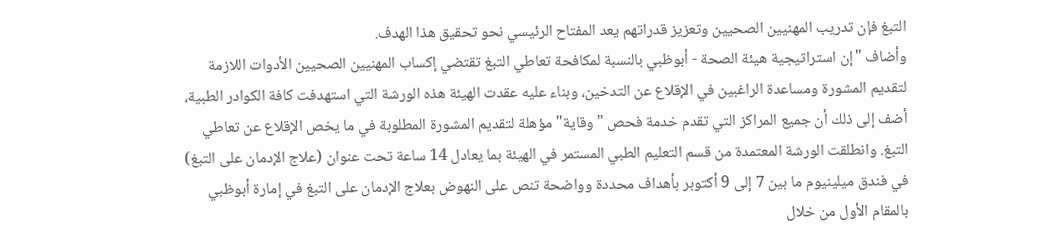التبغ فإن تدريب المهنيين الصحيين وتعزيز قدراتهم يعد المفتاح الرئيسي نحو تحقيق هذا الهدف.
وأضاف "إن استراتيجية هيئة الصحة - أبوظبي بالنسبة لمكافحة تعاطي التبغ تقتضي إكساب المهنيين الصحيين الأدوات اللازمة لتقديم المشورة ومساعدة الراغبين في الإقلاع عن التدخين، وبناء عليه عقدت الهيئة هذه الورشة التي استهدفت كافة الكوادر الطبية، أضف إلى ذلك أن جميع المراكز التي تقدم خدمة فحص "وقاية" مؤهلة لتقديم المشورة المطلوبة في ما يخص الإقلاع عن تعاطي التبغ. وانطلقت الورشة المعتمدة من قسم التعليم الطبي المستمر في الهيئة بما يعادل 14 ساعة تحت عنوان (علاج الإدمان على التبغ) في فندق ميلينيوم ما بين 7 إلى 9 أكتوبر بأهداف محددة وواضحة تنص على النهوض بعلاج الإدمان على التبغ في إمارة أبوظبي بالمقام الأول من خلال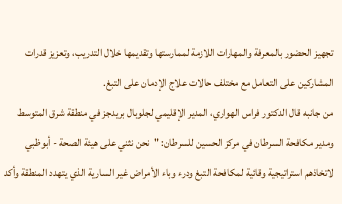تجهيز الحضور بالمعرفة والمهارات اللازمة لممارستها وتقديمها خلال التدريب، وتعزيز قدرات المشاركين على التعامل مع مختلف حالات علاج الإدمان على التبغ.
من جانبه قال الدكتور فراس الهواري، المدير الإقليمي لجلوبال بريدجز في منطقة شرق المتوسط ومدير مكافحة السرطان في مركز الحسين للسرطان: "نحن نثني على هيئة الصحة - أبوظبي لاتخاذهم استراتيجية وقائية لمكافحة التبغ ودرء وباء الأمراض غير السارية الذي يتهدد المنطقة وأكد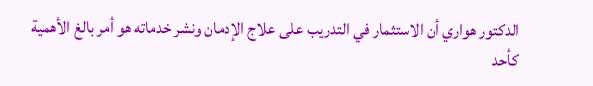الدكتور هواري أن الاستثمار في التدريب على علاج الإدمان ونشر خدماته هو أمر بالغ الأهمية كأحد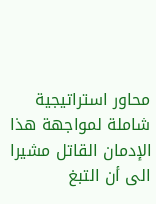محاور استراتيجية شاملة لمواجهة هذا الإدمان القاتل مشيرا الى أن التبغ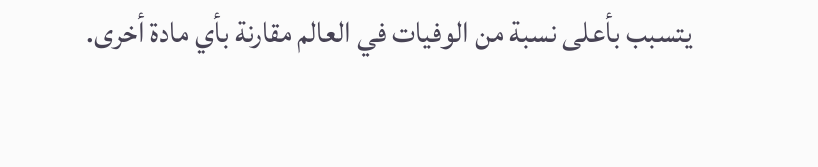يتسبب بأعلى نسبة من الوفيات في العالم مقارنة بأي مادة أخرى.